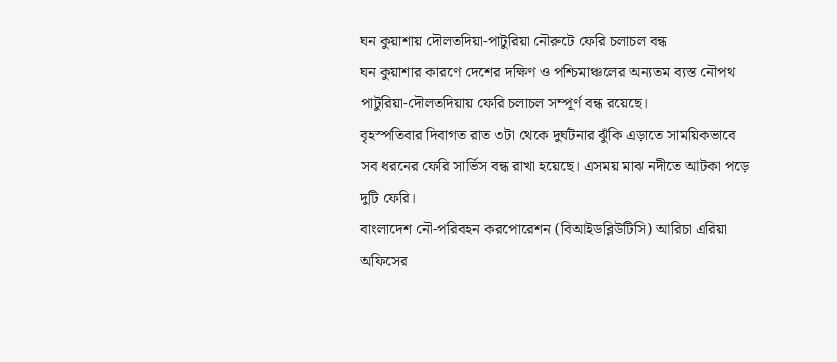ঘন কুয়াশায় দৌলতদিয়া-পাটুরিয়া নৌরুটে ফেরি চলাচল বন্ধ
ঘন কুয়াশার কারণে দেশের দক্ষিণ ও পশ্চিমাঞ্চলের অন্যতম ব্যস্ত নৌপথ পাটুরিয়া-দৌলতদিয়ায় ফেরি চলাচল সম্পূর্ণ বন্ধ রয়েছে।
বৃহস্পতিবার দিবাগত রাত ৩টা থেকে দুর্ঘটনার ঝুঁকি এড়াতে সাময়িকভাবে সব ধরনের ফেরি সার্ভিস বন্ধ রাখা হয়েছে। এসময় মাঝ নদীতে আটকা পড়ে দুটি ফেরি।
বাংলাদেশ নৌ-পরিবহন করপোরেশন (বিআইডব্লিউটিসি) আরিচা এরিয়া অফিসের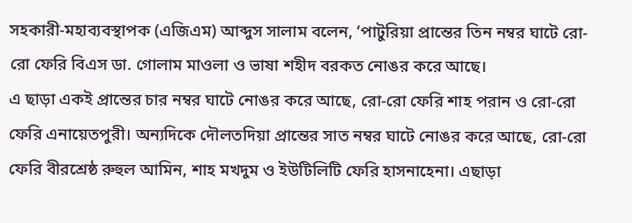সহকারী-মহাব্যবস্থাপক (এজিএম) আব্দুস সালাম বলেন, ‘পাটুরিয়া প্রান্তের তিন নম্বর ঘাটে রো-রো ফেরি বিএস ডা. গোলাম মাওলা ও ভাষা শহীদ বরকত নোঙর করে আছে।
এ ছাড়া একই প্রান্তের চার নম্বর ঘাটে নোঙর করে আছে, রো-রো ফেরি শাহ পরান ও রো-রো ফেরি এনায়েতপুরী। অন্যদিকে দৌলতদিয়া প্রান্তের সাত নম্বর ঘাটে নোঙর করে আছে, রো-রো ফেরি বীরশ্রেষ্ঠ রুহুল আমিন, শাহ মখদুম ও ইউটিলিটি ফেরি হাসনাহেনা। এছাড়া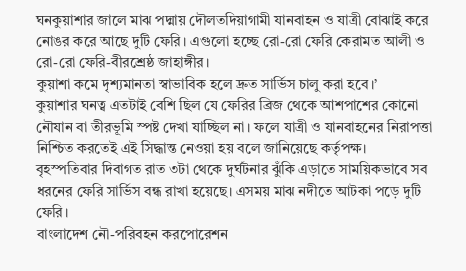ঘনকুয়াশার জালে মাঝ পদ্মায় দৌলতদিয়াগামী যানবাহন ও যাত্রী বোঝাই করে নোঙর করে আছে দুটি ফেরি। এগুলো হচ্ছে রো-রো ফেরি কেরামত আলী ও রো-রো ফেরি-বীরশ্রেষ্ঠ জাহাঙ্গীর।
কুয়াশা কমে দৃশ্যমানতা স্বাভাবিক হলে দ্রুত সার্ভিস চালু করা হবে।’
কুয়াশার ঘনত্ব এতটাই বেশি ছিল যে ফেরির ব্রিজ থেকে আশপাশের কোনো নৌযান বা তীরভূমি স্পষ্ট দেখা যাচ্ছিল না। ফলে যাত্রী ও যানবাহনের নিরাপত্তা নিশ্চিত করতেই এই সিদ্ধান্ত নেওয়া হয় বলে জানিয়েছে কর্তৃপক্ষ।
বৃহস্পতিবার দিবাগত রাত ৩টা থেকে দুর্ঘটনার ঝুঁকি এড়াতে সাময়িকভাবে সব ধরনের ফেরি সার্ভিস বন্ধ রাখা হয়েছে। এসময় মাঝ নদীতে আটকা পড়ে দুটি ফেরি।
বাংলাদেশ নৌ-পরিবহন করপোরেশন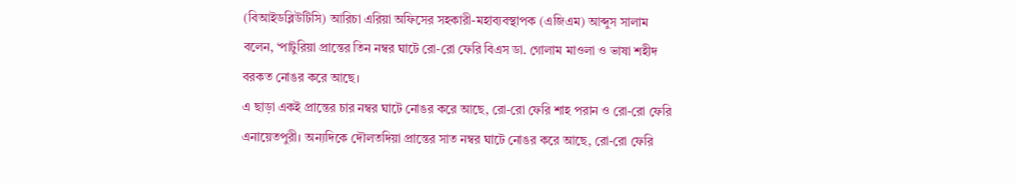(বিআইডব্লিউটিসি) আরিচা এরিয়া অফিসের সহকারী-মহাব্যবস্থাপক (এজিএম) আব্দুস সালাম বলেন, ‘পাটুরিয়া প্রান্তের তিন নম্বর ঘাটে রো-রো ফেরি বিএস ডা. গোলাম মাওলা ও ভাষা শহীদ বরকত নোঙর করে আছে।
এ ছাড়া একই প্রান্তের চার নম্বর ঘাটে নোঙর করে আছে, রো-রো ফেরি শাহ পরান ও রো-রো ফেরি এনায়েতপুরী। অন্যদিকে দৌলতদিয়া প্রান্তের সাত নম্বর ঘাটে নোঙর করে আছে, রো-রো ফেরি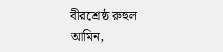বীরশ্রেষ্ঠ রুহুল আমিন,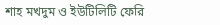শাহ মখদুম ও ইউটিলিটি ফেরি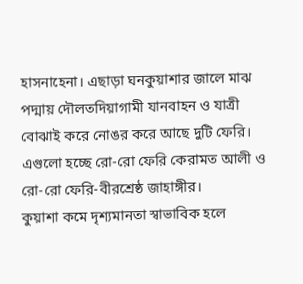হাসনাহেনা। এছাড়া ঘনকুয়াশার জালে মাঝ পদ্মায় দৌলতদিয়াগামী যানবাহন ও যাত্রী বোঝাই করে নোঙর করে আছে দুটি ফেরি। এগুলো হচ্ছে রো-রো ফেরি কেরামত আলী ও রো-রো ফেরি-বীরশ্রেষ্ঠ জাহাঙ্গীর।
কুয়াশা কমে দৃশ্যমানতা স্বাভাবিক হলে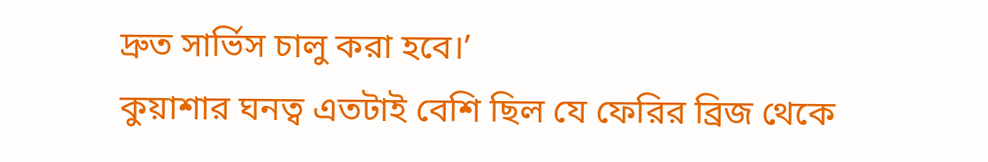দ্রুত সার্ভিস চালু করা হবে।’
কুয়াশার ঘনত্ব এতটাই বেশি ছিল যে ফেরির ব্রিজ থেকে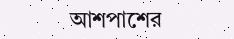আশপাশের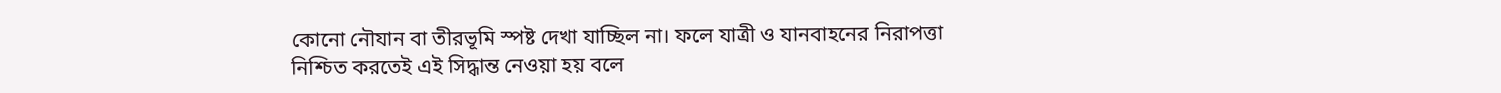কোনো নৌযান বা তীরভূমি স্পষ্ট দেখা যাচ্ছিল না। ফলে যাত্রী ও যানবাহনের নিরাপত্তা নিশ্চিত করতেই এই সিদ্ধান্ত নেওয়া হয় বলে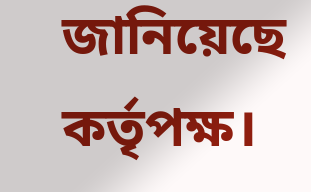জানিয়েছে কর্তৃপক্ষ।